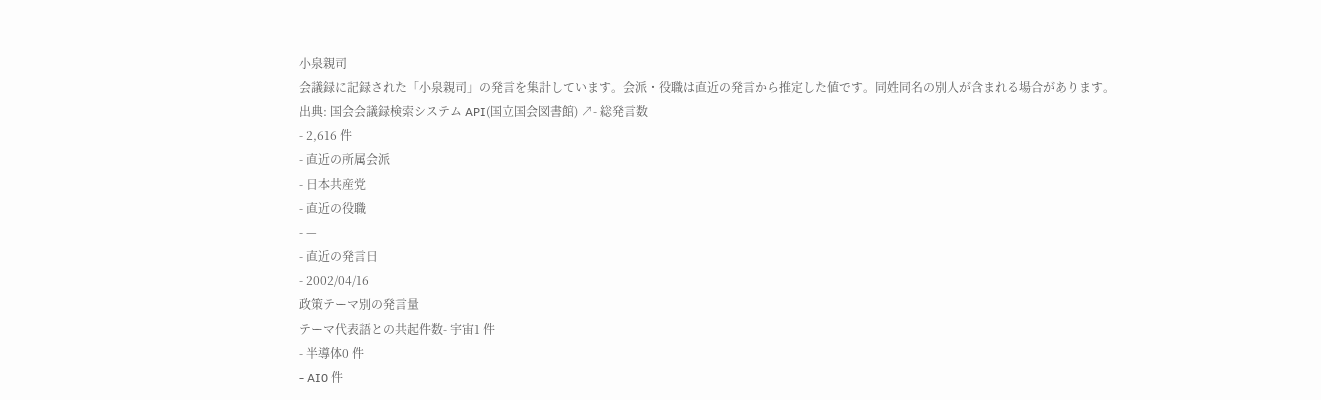小泉親司
会議録に記録された「小泉親司」の発言を集計しています。会派・役職は直近の発言から推定した値です。同姓同名の別人が含まれる場合があります。
出典: 国会会議録検索システム API(国立国会図書館) ↗- 総発言数
- 2,616 件
- 直近の所属会派
- 日本共産党
- 直近の役職
- —
- 直近の発言日
- 2002/04/16
政策テーマ別の発言量
テーマ代表語との共起件数- 宇宙1 件
- 半導体0 件
- AI0 件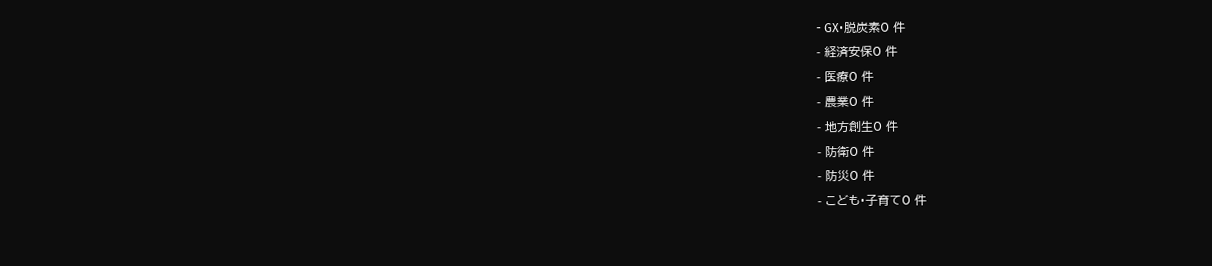- GX・脱炭素0 件
- 経済安保0 件
- 医療0 件
- 農業0 件
- 地方創生0 件
- 防衛0 件
- 防災0 件
- こども・子育て0 件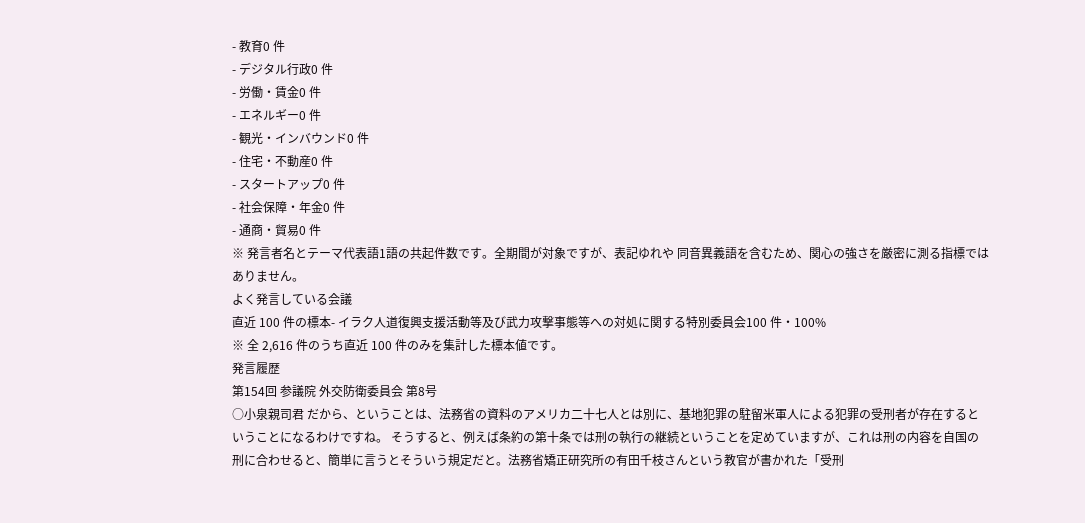- 教育0 件
- デジタル行政0 件
- 労働・賃金0 件
- エネルギー0 件
- 観光・インバウンド0 件
- 住宅・不動産0 件
- スタートアップ0 件
- 社会保障・年金0 件
- 通商・貿易0 件
※ 発言者名とテーマ代表語1語の共起件数です。全期間が対象ですが、表記ゆれや 同音異義語を含むため、関心の強さを厳密に測る指標ではありません。
よく発言している会議
直近 100 件の標本- イラク人道復興支援活動等及び武力攻撃事態等への対処に関する特別委員会100 件・100%
※ 全 2,616 件のうち直近 100 件のみを集計した標本値です。
発言履歴
第154回 参議院 外交防衛委員会 第8号
○小泉親司君 だから、ということは、法務省の資料のアメリカ二十七人とは別に、基地犯罪の駐留米軍人による犯罪の受刑者が存在するということになるわけですね。 そうすると、例えば条約の第十条では刑の執行の継続ということを定めていますが、これは刑の内容を自国の刑に合わせると、簡単に言うとそういう規定だと。法務省矯正研究所の有田千枝さんという教官が書かれた「受刑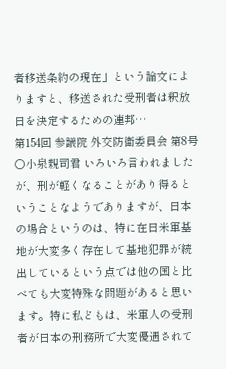者移送条約の現在」という論文によりますと、移送された受刑者は釈放日を決定するための連邦…
第154回 参議院 外交防衛委員会 第8号
○小泉親司君 いろいろ言われましたが、刑が軽くなることがあり得るということなようでありますが、日本の場合というのは、特に在日米軍基地が大変多く存在して基地犯罪が続出しているという点では他の国と比べても大変特殊な問題があると思います。特に私どもは、米軍人の受刑者が日本の刑務所で大変優遇されて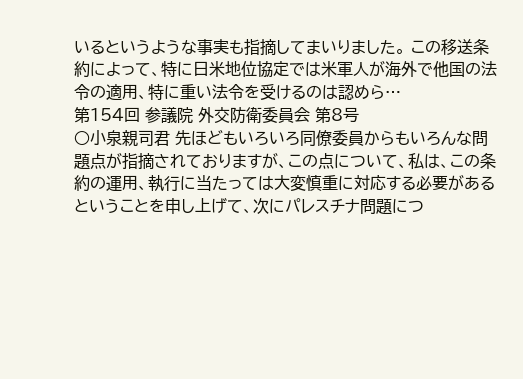いるというような事実も指摘してまいりました。 この移送条約によって、特に日米地位協定では米軍人が海外で他国の法令の適用、特に重い法令を受けるのは認めら…
第154回 参議院 外交防衛委員会 第8号
○小泉親司君 先ほどもいろいろ同僚委員からもいろんな問題点が指摘されておりますが、この点について、私は、この条約の運用、執行に当たっては大変慎重に対応する必要があるということを申し上げて、次にパレスチナ問題につ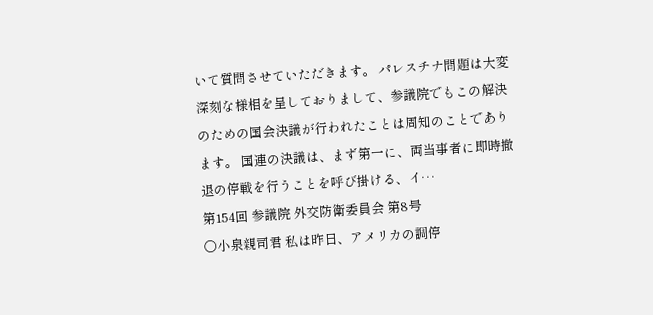いて質問させていただきます。 パレスチナ問題は大変深刻な様相を呈しておりまして、参議院でもこの解決のための国会決議が行われたことは周知のことであります。 国連の決議は、まず第一に、両当事者に即時撤退の停戦を行うことを呼び掛ける、イ…
第154回 参議院 外交防衛委員会 第8号
○小泉親司君 私は昨日、アメリカの調停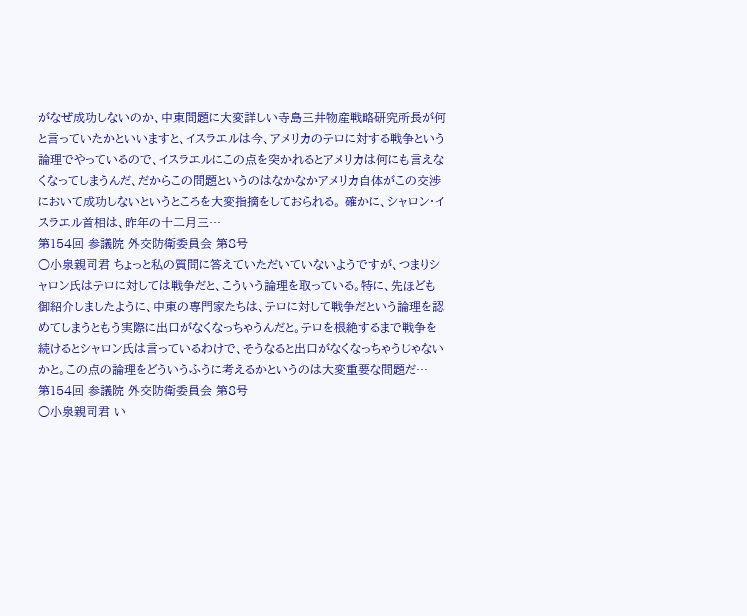がなぜ成功しないのか、中東問題に大変詳しい寺島三井物産戦略研究所長が何と言っていたかといいますと、イスラエルは今、アメリカのテロに対する戦争という論理でやっているので、イスラエルにこの点を突かれるとアメリカは何にも言えなくなってしまうんだ、だからこの問題というのはなかなかアメリカ自体がこの交渉において成功しないというところを大変指摘をしておられる。 確かに、シャロン・イスラエル首相は、昨年の十二月三…
第154回 参議院 外交防衛委員会 第8号
○小泉親司君 ちょっと私の質問に答えていただいていないようですが、つまりシャロン氏はテロに対しては戦争だと、こういう論理を取っている。特に、先ほども御紹介しましたように、中東の専門家たちは、テロに対して戦争だという論理を認めてしまうともう実際に出口がなくなっちゃうんだと。テロを根絶するまで戦争を続けるとシャロン氏は言っているわけで、そうなると出口がなくなっちゃうじゃないかと。この点の論理をどういうふうに考えるかというのは大変重要な問題だ…
第154回 参議院 外交防衛委員会 第8号
○小泉親司君 い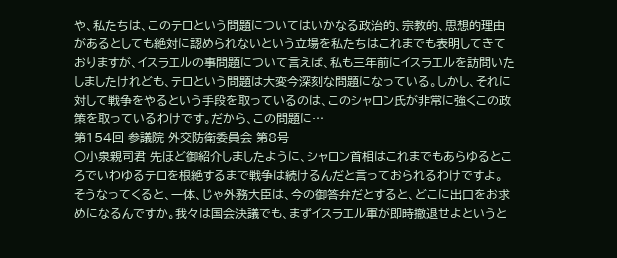や、私たちは、このテロという問題についてはいかなる政治的、宗教的、思想的理由があるとしても絶対に認められないという立場を私たちはこれまでも表明してきておりますが、イスラエルの事問題について言えば、私も三年前にイスラエルを訪問いたしましたけれども、テロという問題は大変今深刻な問題になっている。しかし、それに対して戦争をやるという手段を取っているのは、このシャロン氏が非常に強くこの政策を取っているわけです。だから、この問題に…
第154回 参議院 外交防衛委員会 第8号
○小泉親司君 先ほど御紹介しましたように、シャロン首相はこれまでもあらゆるところでいわゆるテロを根絶するまで戦争は続けるんだと言っておられるわけですよ。 そうなってくると、一体、じゃ外務大臣は、今の御答弁だとすると、どこに出口をお求めになるんですか。我々は国会決議でも、まずイスラエル軍が即時撤退せよというと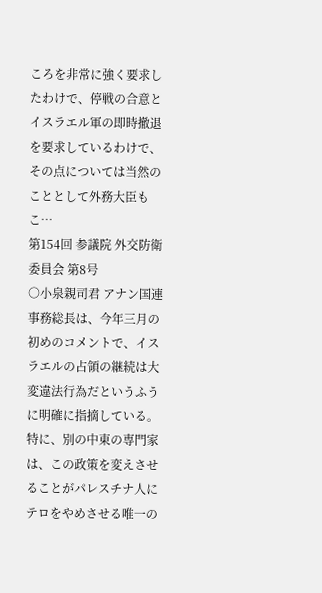ころを非常に強く要求したわけで、停戦の合意とイスラエル軍の即時撤退を要求しているわけで、その点については当然のこととして外務大臣もこ…
第154回 参議院 外交防衛委員会 第8号
○小泉親司君 アナン国連事務総長は、今年三月の初めのコメントで、イスラエルの占領の継続は大変違法行為だというふうに明確に指摘している。特に、別の中東の専門家は、この政策を変えさせることがパレスチナ人にテロをやめさせる唯一の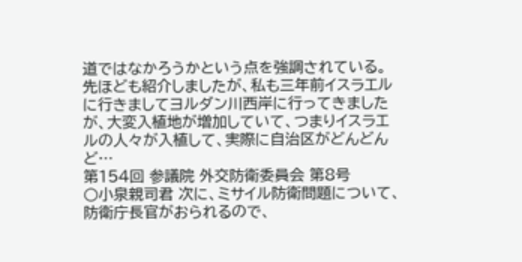道ではなかろうかという点を強調されている。 先ほども紹介しましたが、私も三年前イスラエルに行きましてヨルダン川西岸に行ってきましたが、大変入植地が増加していて、つまりイスラエルの人々が入植して、実際に自治区がどんどんど…
第154回 参議院 外交防衛委員会 第8号
○小泉親司君 次に、ミサイル防衛問題について、防衛庁長官がおられるので、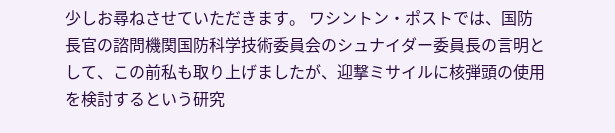少しお尋ねさせていただきます。 ワシントン・ポストでは、国防長官の諮問機関国防科学技術委員会のシュナイダー委員長の言明として、この前私も取り上げましたが、迎撃ミサイルに核弾頭の使用を検討するという研究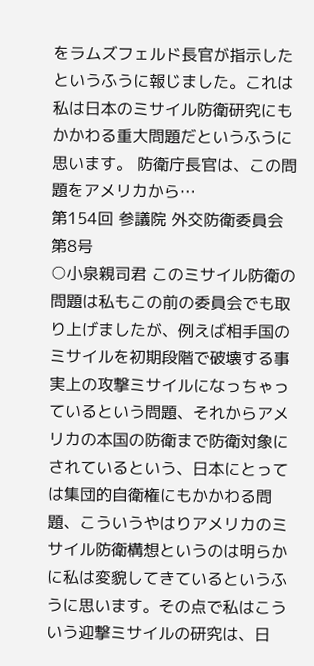をラムズフェルド長官が指示したというふうに報じました。これは私は日本のミサイル防衛研究にもかかわる重大問題だというふうに思います。 防衛庁長官は、この問題をアメリカから…
第154回 参議院 外交防衛委員会 第8号
○小泉親司君 このミサイル防衛の問題は私もこの前の委員会でも取り上げましたが、例えば相手国のミサイルを初期段階で破壊する事実上の攻撃ミサイルになっちゃっているという問題、それからアメリカの本国の防衛まで防衛対象にされているという、日本にとっては集団的自衛権にもかかわる問題、こういうやはりアメリカのミサイル防衛構想というのは明らかに私は変貌してきているというふうに思います。その点で私はこういう迎撃ミサイルの研究は、日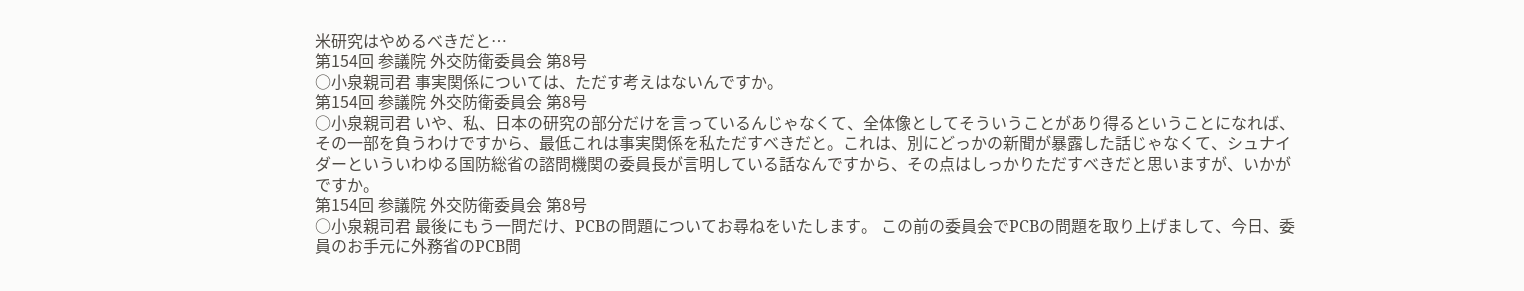米研究はやめるべきだと…
第154回 参議院 外交防衛委員会 第8号
○小泉親司君 事実関係については、ただす考えはないんですか。
第154回 参議院 外交防衛委員会 第8号
○小泉親司君 いや、私、日本の研究の部分だけを言っているんじゃなくて、全体像としてそういうことがあり得るということになれば、その一部を負うわけですから、最低これは事実関係を私ただすべきだと。これは、別にどっかの新聞が暴露した話じゃなくて、シュナイダーといういわゆる国防総省の諮問機関の委員長が言明している話なんですから、その点はしっかりただすべきだと思いますが、いかがですか。
第154回 参議院 外交防衛委員会 第8号
○小泉親司君 最後にもう一問だけ、PCBの問題についてお尋ねをいたします。 この前の委員会でPCBの問題を取り上げまして、今日、委員のお手元に外務省のPCB問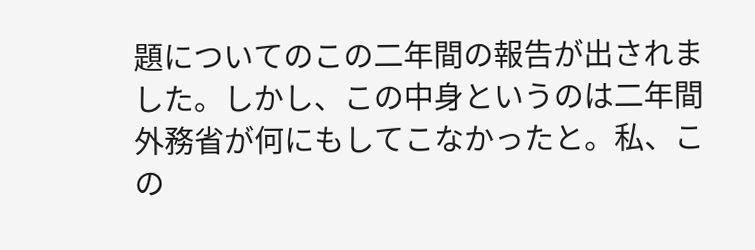題についてのこの二年間の報告が出されました。しかし、この中身というのは二年間外務省が何にもしてこなかったと。私、この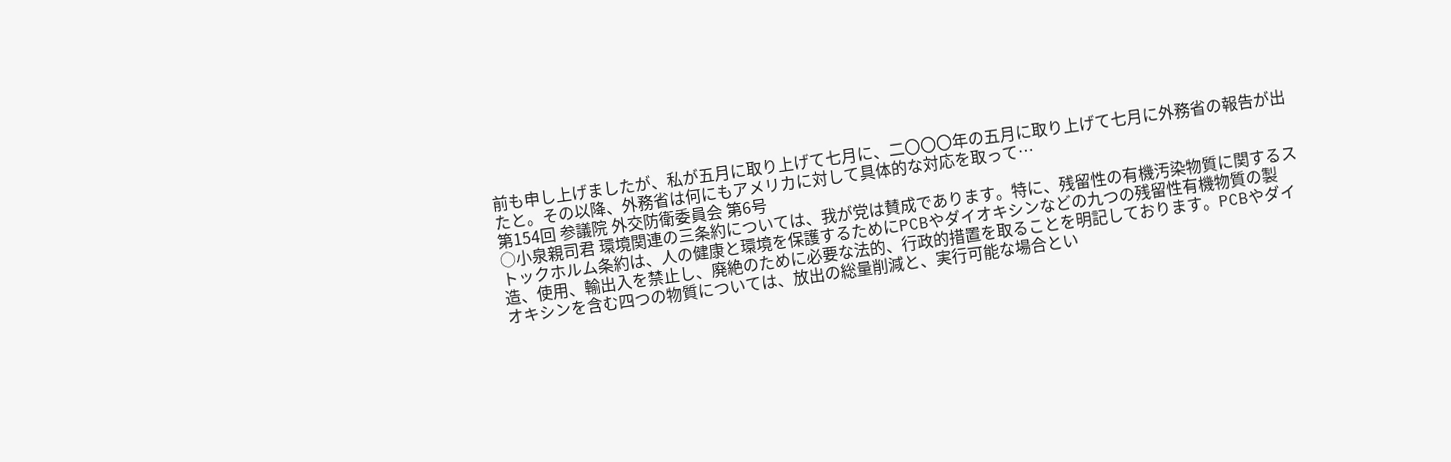前も申し上げましたが、私が五月に取り上げて七月に、二〇〇〇年の五月に取り上げて七月に外務省の報告が出たと。その以降、外務省は何にもアメリカに対して具体的な対応を取って…
第154回 参議院 外交防衛委員会 第6号
○小泉親司君 環境関連の三条約については、我が党は賛成であります。特に、残留性の有機汚染物質に関するストックホルム条約は、人の健康と環境を保護するためにPCBやダイオキシンなどの九つの残留性有機物質の製造、使用、輸出入を禁止し、廃絶のために必要な法的、行政的措置を取ることを明記しております。PCBやダイオキシンを含む四つの物質については、放出の総量削減と、実行可能な場合とい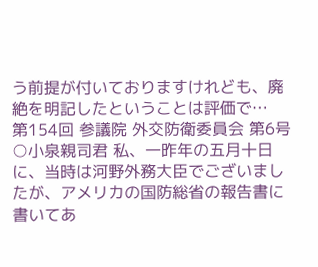う前提が付いておりますけれども、廃絶を明記したということは評価で…
第154回 参議院 外交防衛委員会 第6号
○小泉親司君 私、一昨年の五月十日に、当時は河野外務大臣でございましたが、アメリカの国防総省の報告書に書いてあ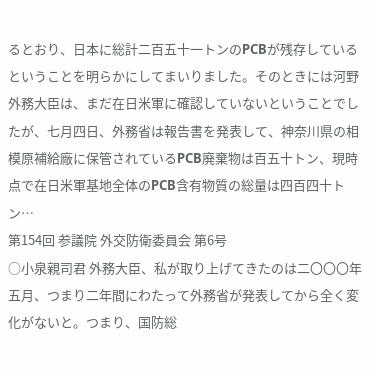るとおり、日本に総計二百五十一トンのPCBが残存しているということを明らかにしてまいりました。そのときには河野外務大臣は、まだ在日米軍に確認していないということでしたが、七月四日、外務省は報告書を発表して、神奈川県の相模原補給廠に保管されているPCB廃棄物は百五十トン、現時点で在日米軍基地全体のPCB含有物質の総量は四百四十トン…
第154回 参議院 外交防衛委員会 第6号
○小泉親司君 外務大臣、私が取り上げてきたのは二〇〇〇年五月、つまり二年間にわたって外務省が発表してから全く変化がないと。つまり、国防総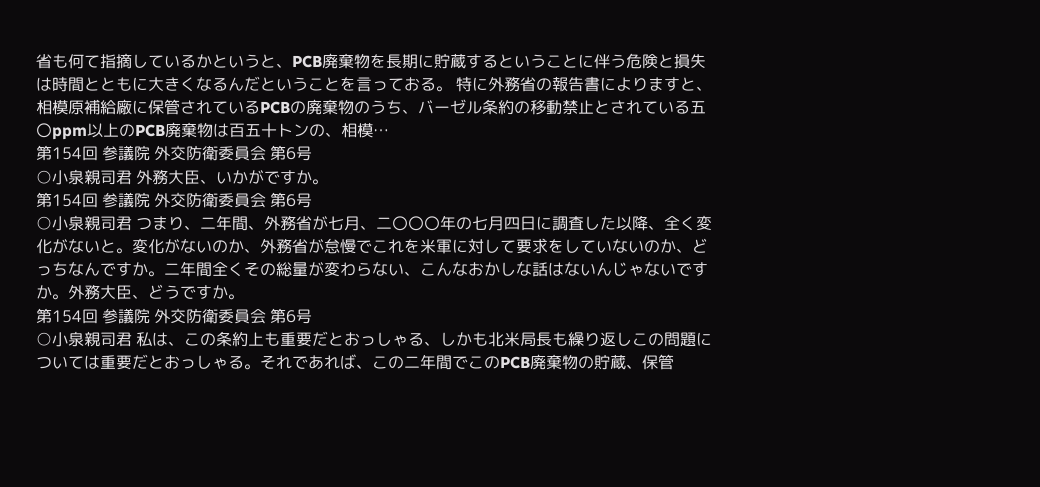省も何て指摘しているかというと、PCB廃棄物を長期に貯蔵するということに伴う危険と損失は時間とともに大きくなるんだということを言っておる。 特に外務省の報告書によりますと、相模原補給廠に保管されているPCBの廃棄物のうち、バーゼル条約の移動禁止とされている五〇ppm以上のPCB廃棄物は百五十トンの、相模…
第154回 参議院 外交防衛委員会 第6号
○小泉親司君 外務大臣、いかがですか。
第154回 参議院 外交防衛委員会 第6号
○小泉親司君 つまり、二年間、外務省が七月、二〇〇〇年の七月四日に調査した以降、全く変化がないと。変化がないのか、外務省が怠慢でこれを米軍に対して要求をしていないのか、どっちなんですか。二年間全くその総量が変わらない、こんなおかしな話はないんじゃないですか。外務大臣、どうですか。
第154回 参議院 外交防衛委員会 第6号
○小泉親司君 私は、この条約上も重要だとおっしゃる、しかも北米局長も繰り返しこの問題については重要だとおっしゃる。それであれば、この二年間でこのPCB廃棄物の貯蔵、保管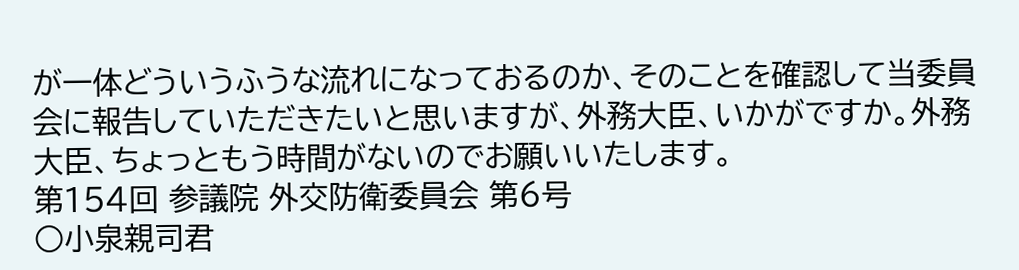が一体どういうふうな流れになっておるのか、そのことを確認して当委員会に報告していただきたいと思いますが、外務大臣、いかがですか。外務大臣、ちょっともう時間がないのでお願いいたします。
第154回 参議院 外交防衛委員会 第6号
○小泉親司君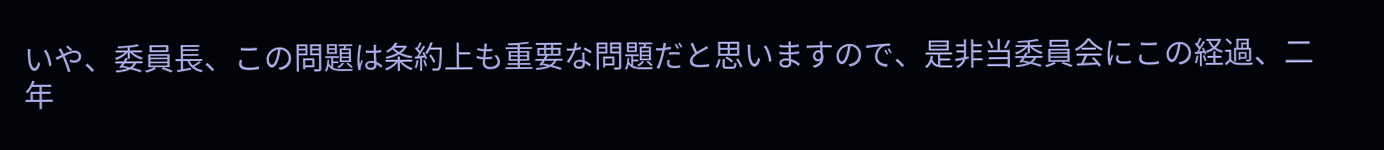いや、委員長、この問題は条約上も重要な問題だと思いますので、是非当委員会にこの経過、二年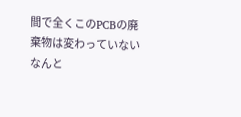間で全くこのPCBの廃棄物は変わっていないなんと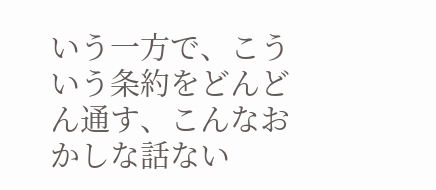いう一方で、こういう条約をどんどん通す、こんなおかしな話ない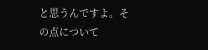と思うんですよ。その点について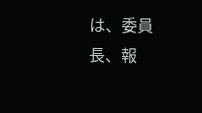は、委員長、報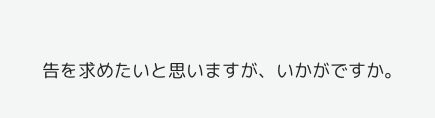告を求めたいと思いますが、いかがですか。